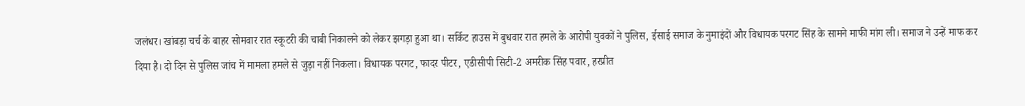जलंधर। खांबड़ा चर्च के बाहर सोमवार रात स्कूटरी की चाबी निकालने को लेकर झगड़ा हुआ था। सर्किट हाउस में बुधवार रात हमले के आरोपी युवकों ने पुलिस, ईसाई समाज के नुमाइंदों और विधायक परगट सिंह के सामने माफी मांग ली। समाज ने उन्हें माफ कर दिया है। दो दिन से पुलिस जांच में मामला हमले से जुड़ा नहीं निकला। विधायक परगट, फादर पीटर, एडीसीपी सिटी-2 अमरीक सिंह पवार, हरप्रीत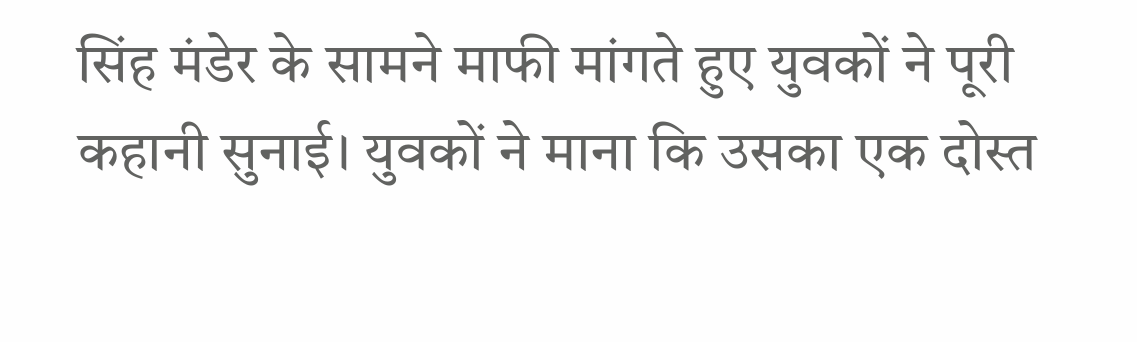सिंह मंडेर के सामने माफी मांगते हुए युवकों ने पूरी कहानी सुनाई। युवकों ने माना कि उसका एक दोस्त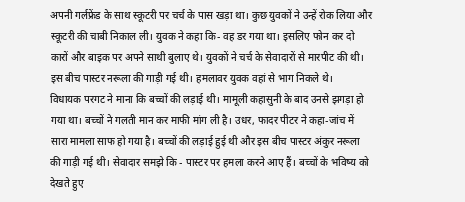अपनी गर्लफ्रेंड के साथ स्कूटरी पर चर्च के पास खड़ा था। कुछ युवकों ने उन्हें रोक लिया और स्कूटरी की चाबी निकाल ली। युवक ने कहा कि- वह डर गया था। इसलिए फोन कर दो कारों और बाइक पर अपने साथी बुलाए थे। युवकों ने चर्च के सेवादारों से मारपीट की थी। इस बीच पास्टर नरूला की गाड़ी गई थी। हमलावर युवक वहां से भाग निकले थे।
विधायक परगट ने माना कि बच्चों की लड़ाई थी। मामूली कहासुनी के बाद उनसे झगड़ा हो गया था। बच्चों ने गलती मान कर माफी मांग ली है। उधर, फादर पीटर ने कहा-जांच में सारा मामला साफ हो गया है। बच्चों की लड़ाई हुई थी और इस बीच पास्टर अंकुर नरूला की गाड़ी गई थी। सेवादार समझे कि - पास्टर पर हमला करने आए हैं। बच्चों के भविष्य को देखते हुए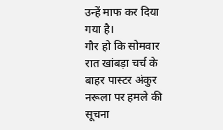उन्हें माफ कर दिया गया है।
गौर हो कि सोमवार रात खांबड़ा चर्च के बाहर पास्टर अंकुर नरूला पर हमले की सूचना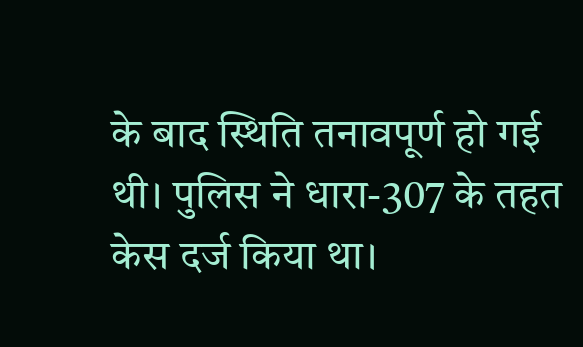के बाद स्थिति तनावपूर्ण हो गई थी। पुलिस ने धारा-307 के तहत केस दर्ज किया था।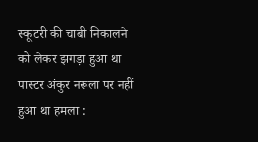स्कूटरी की चाबी निकालने को लेकर झगड़ा हुआ था
पास्टर अंकुर नरूला पर नहीं हुआ था हमला :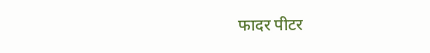फादर पीटर